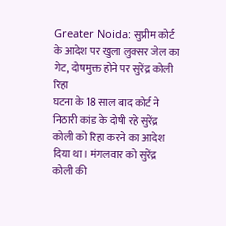Greater Noida: सुप्रीम कोर्ट के आदेश पर खुला लुक्सर जेल का गेट, दोषमुक्त होने पर सुरेंद्र कोली रिहा
घटना के 18 साल बाद कोर्ट ने निठारी कांड के दोषी रहे सुरेंद्र कोली को रिहा करने का आदेश दिया था। मंगलवार को सुरेंद्र कोली की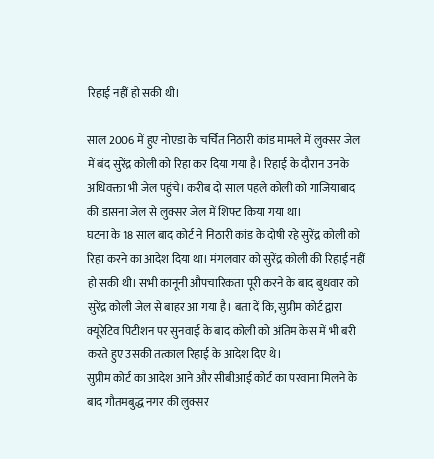रिहाई नहीं हो सकी थी।

साल 2006 में हुए नोएडा के चर्चित निठारी कांड मामले में लुक्सर जेल में बंद सुरेंद्र कोली को रिहा कर दिया गया है। रिहाई के दौरान उनके अधिवक्ता भी जेल पहुंचे। करीब दो साल पहले कोली को गाजियाबाद की डासना जेल से लुक्सर जेल में शिफ्ट किया गया था।
घटना के 18 साल बाद कोर्ट ने निठारी कांड के दोषी रहे सुरेंद्र कोली को रिहा करने का आदेश दिया था। मंगलवार को सुरेंद्र कोली की रिहाई नहीं हो सकी थी। सभी कानूनी औपचारिकता पूरी करने के बाद बुधवार को सुरेंद्र कोली जेल से बाहर आ गया है। बता दें कि, सुप्रीम कोर्ट द्वारा क्यूरेटिव पिटीशन पर सुनवाई के बाद कोली को अंतिम केस में भी बरी करते हुए उसकी तत्काल रिहाई के आदेश दिए थे।
सुप्रीम कोर्ट का आदेश आने और सीबीआई कोर्ट का परवाना मिलने के बाद गौतमबुद्ध नगर की लुक्सर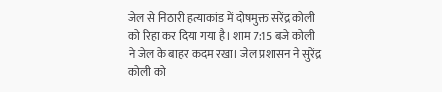जेल से निठारी हत्याकांड में दोषमुक्त सरेंद्र कोली को रिहा कर दिया गया है। शाम 7:15 बजे कोली ने जेल के बाहर कदम रखा। जेल प्रशासन ने सुरेंद्र कोली को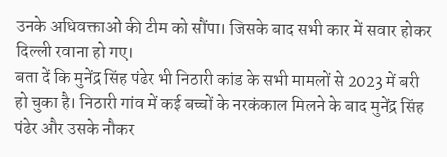उनके अधिवक्ताओं की टीम को सौंपा। जिसके बाद सभी कार में सवार होकर दिल्ली रवाना हो गए।
बता दें कि मुनेंद्र सिंह पंढेर भी निठारी कांड के सभी मामलों से 2023 में बरी हो चुका है। निठारी गांव में कई बच्चों के नरकंकाल मिलने के बाद मुनेंद्र सिंह पंढेर और उसके नौकर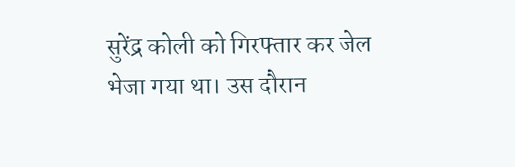सुरेंद्र कोली को गिरफ्तार कर जेल भेजा गया था। उस दौरान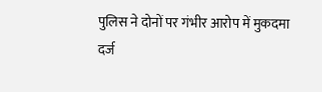पुलिस ने दोनों पर गंभीर आरोप में मुकदमा दर्ज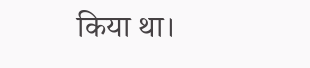किया था।